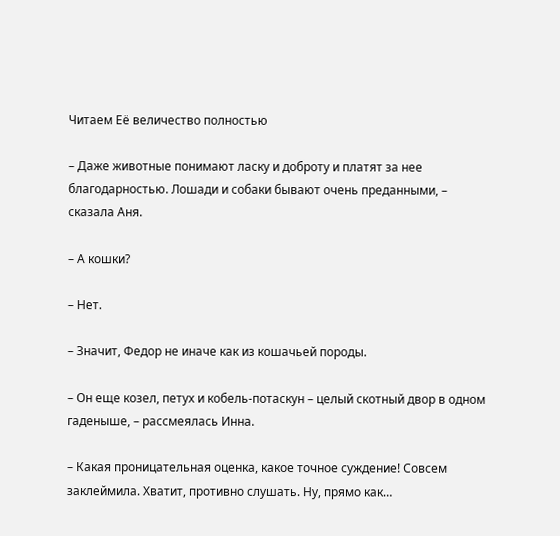Читаем Её величество полностью

– Даже животные понимают ласку и доброту и платят за нее благодарностью. Лошади и собаки бывают очень преданными, – сказала Аня.

– А кошки?

– Нет.

– Значит, Федор не иначе как из кошачьей породы.

– Он еще козел, петух и кобель-потаскун – целый скотный двор в одном гаденыше, – рассмеялась Инна.

– Какая проницательная оценка, какое точное суждение! Совсем заклеймила. Хватит, противно слушать. Ну, прямо как…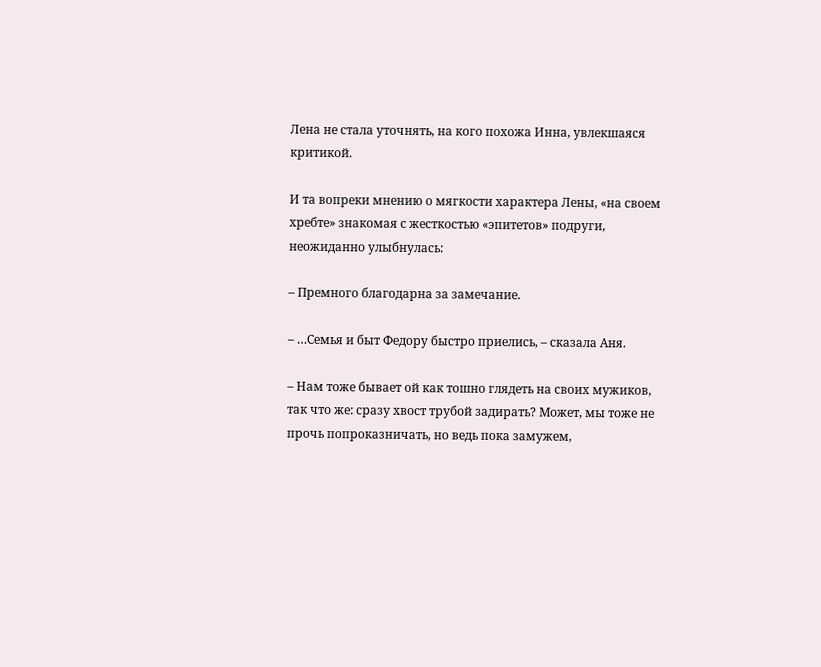Лена не стала уточнять, на кого похожа Инна, увлекшаяся критикой.

И та вопреки мнению о мягкости характера Лены, «на своем хребте» знакомая с жесткостью «эпитетов» подруги, неожиданно улыбнулась:

– Премного благодарна за замечание.

– …Семья и быт Федору быстро приелись, – сказала Аня.

– Нам тоже бывает ой как тошно глядеть на своих мужиков, так что же: сразу хвост трубой задирать? Может, мы тоже не прочь попроказничать, но ведь пока замужем,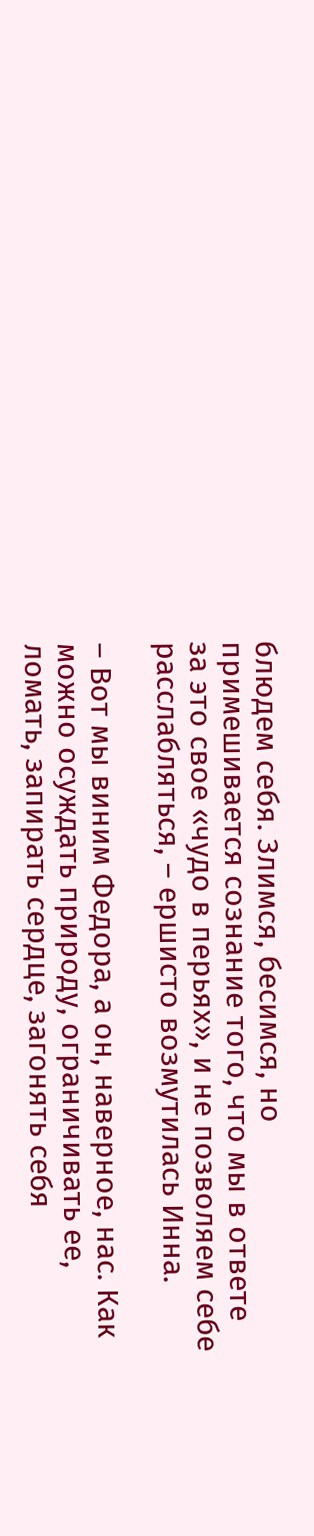блюдем себя. Злимся, бесимся, но примешивается сознание того, что мы в ответе за это свое «чудо в перьях», и не позволяем себе расслабляться, – ершисто возмутилась Инна.

– Вот мы виним Федора, а он, наверное, нас. Как можно осуждать природу, ограничивать ее, ломать, запирать сердце, загонять себя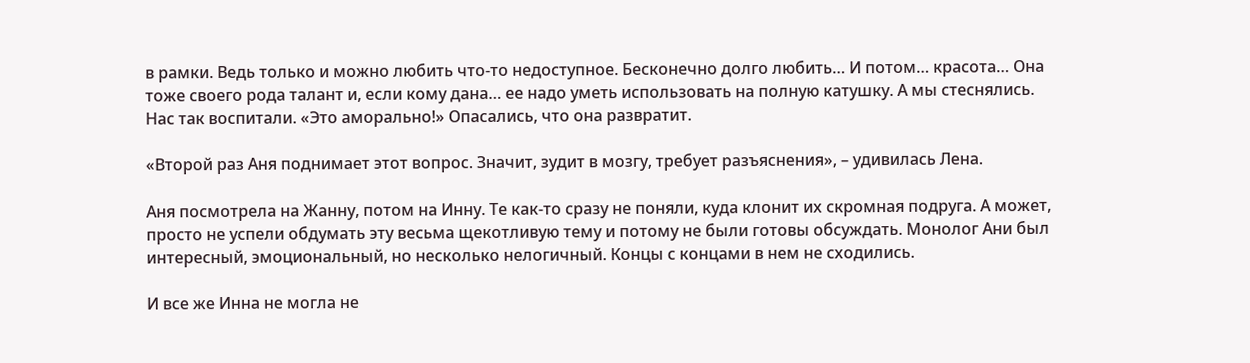в рамки. Ведь только и можно любить что-то недоступное. Бесконечно долго любить… И потом… красота… Она тоже своего рода талант и, если кому дана… ее надо уметь использовать на полную катушку. А мы стеснялись. Нас так воспитали. «Это аморально!» Опасались, что она развратит.

«Второй раз Аня поднимает этот вопрос. Значит, зудит в мозгу, требует разъяснения», – удивилась Лена.

Аня посмотрела на Жанну, потом на Инну. Те как-то сразу не поняли, куда клонит их скромная подруга. А может, просто не успели обдумать эту весьма щекотливую тему и потому не были готовы обсуждать. Монолог Ани был интересный, эмоциональный, но несколько нелогичный. Концы с концами в нем не сходились.

И все же Инна не могла не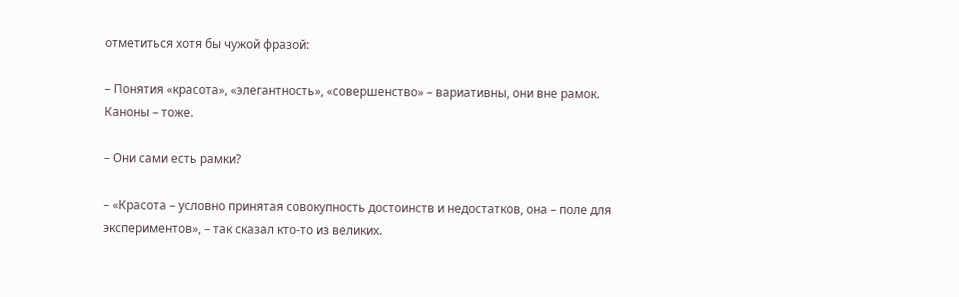отметиться хотя бы чужой фразой:

– Понятия «красота», «элегантность», «совершенство» – вариативны, они вне рамок. Каноны – тоже.

– Они сами есть рамки?

– «Красота – условно принятая совокупность достоинств и недостатков, она – поле для экспериментов», – так сказал кто-то из великих.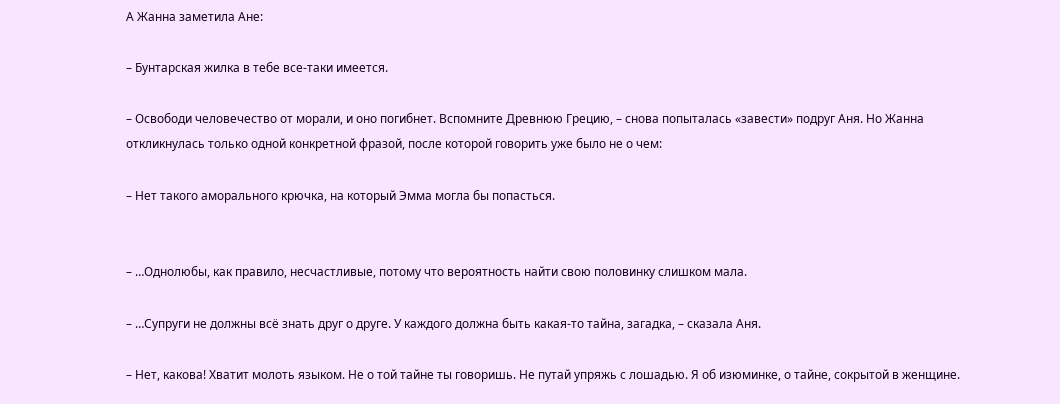А Жанна заметила Ане:

– Бунтарская жилка в тебе все-таки имеется.

– Освободи человечество от морали, и оно погибнет. Вспомните Древнюю Грецию, – снова попыталась «завести» подруг Аня. Но Жанна откликнулась только одной конкретной фразой, после которой говорить уже было не о чем:

– Нет такого аморального крючка, на который Эмма могла бы попасться.


– …Однолюбы, как правило, несчастливые, потому что вероятность найти свою половинку слишком мала.

– …Супруги не должны всё знать друг о друге. У каждого должна быть какая-то тайна, загадка, – сказала Аня.

– Нет, какова! Хватит молоть языком. Не о той тайне ты говоришь. Не путай упряжь с лошадью. Я об изюминке, о тайне, сокрытой в женщине.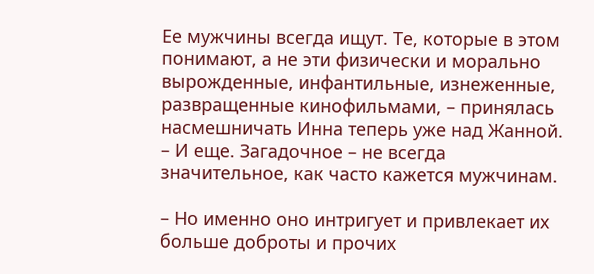Ее мужчины всегда ищут. Те, которые в этом понимают, а не эти физически и морально вырожденные, инфантильные, изнеженные, развращенные кинофильмами, – принялась насмешничать Инна теперь уже над Жанной. – И еще. Загадочное – не всегда значительное, как часто кажется мужчинам.

– Но именно оно интригует и привлекает их больше доброты и прочих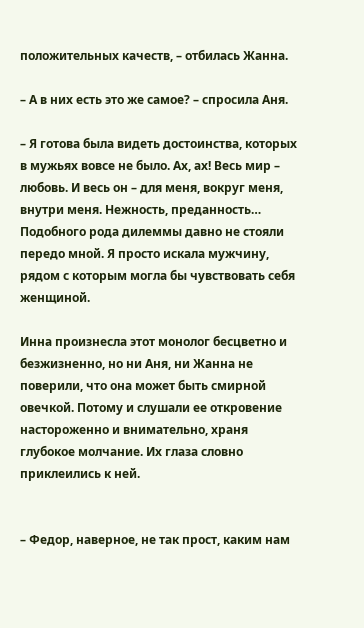положительных качеств, – отбилась Жанна.

– А в них есть это же самое? – спросила Аня.

– Я готова была видеть достоинства, которых в мужьях вовсе не было. Ах, ах! Весь мир – любовь. И весь он – для меня, вокруг меня, внутри меня. Нежность, преданность… Подобного рода дилеммы давно не стояли передо мной. Я просто искала мужчину, рядом с которым могла бы чувствовать себя женщиной.

Инна произнесла этот монолог бесцветно и безжизненно, но ни Аня, ни Жанна не поверили, что она может быть смирной овечкой. Потому и слушали ее откровение настороженно и внимательно, храня глубокое молчание. Их глаза словно приклеились к ней.


– Федор, наверное, не так прост, каким нам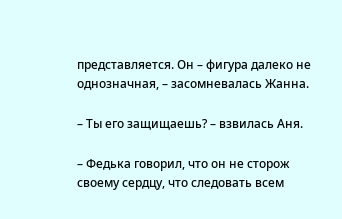представляется. Он – фигура далеко не однозначная, – засомневалась Жанна.

– Ты его защищаешь? – взвилась Аня.

– Федька говорил, что он не сторож своему сердцу, что следовать всем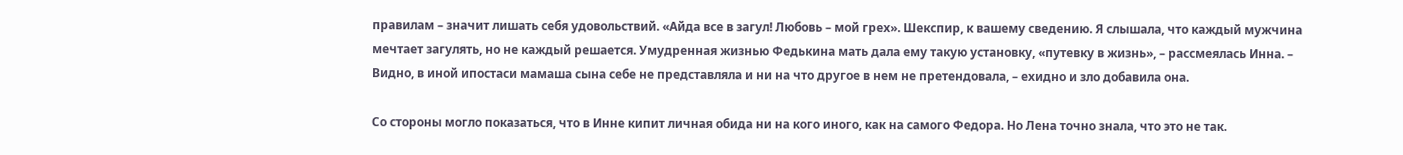правилам – значит лишать себя удовольствий. «Айда все в загул! Любовь – мой грех». Шекспир, к вашему сведению. Я слышала, что каждый мужчина мечтает загулять, но не каждый решается. Умудренная жизнью Федькина мать дала ему такую установку, «путевку в жизнь», – рассмеялась Инна. – Видно, в иной ипостаси мамаша сына себе не представляла и ни на что другое в нем не претендовала, – ехидно и зло добавила она.

Со стороны могло показаться, что в Инне кипит личная обида ни на кого иного, как на самого Федора. Но Лена точно знала, что это не так.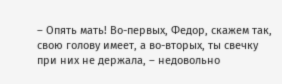– Опять мать! Во-первых, Федор, скажем так, свою голову имеет, а во-вторых, ты свечку при них не держала, – недовольно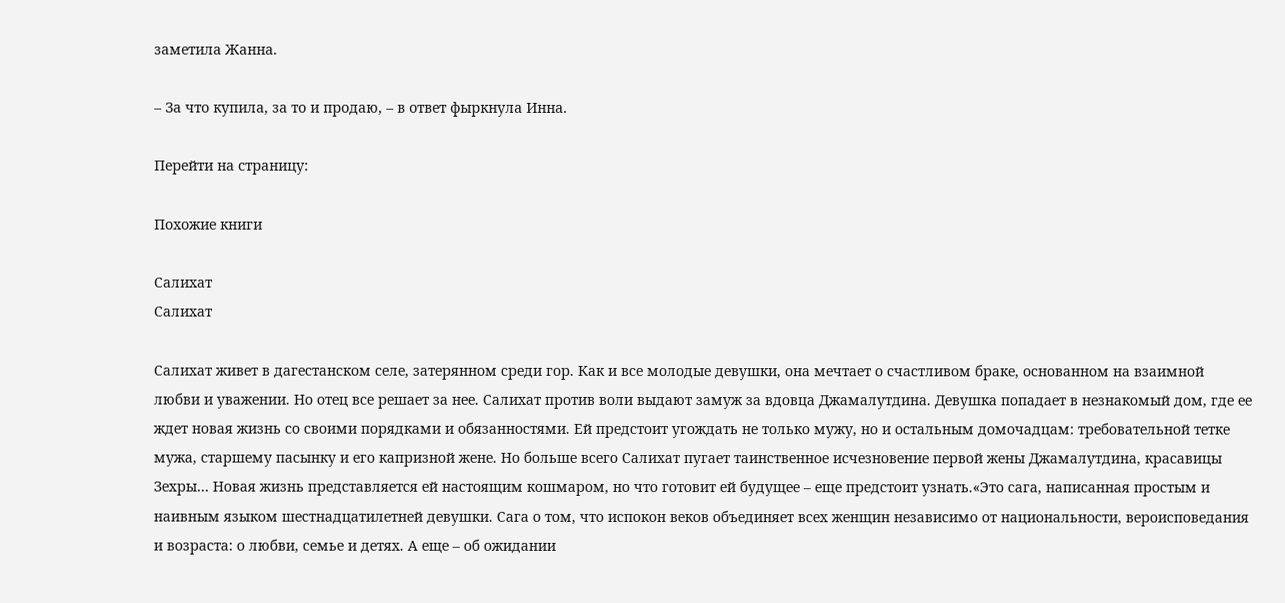заметила Жанна.

– За что купила, за то и продаю, – в ответ фыркнула Инна.

Перейти на страницу:

Похожие книги

Салихат
Салихат

Салихат живет в дагестанском селе, затерянном среди гор. Как и все молодые девушки, она мечтает о счастливом браке, основанном на взаимной любви и уважении. Но отец все решает за нее. Салихат против воли выдают замуж за вдовца Джамалутдина. Девушка попадает в незнакомый дом, где ее ждет новая жизнь со своими порядками и обязанностями. Ей предстоит угождать не только мужу, но и остальным домочадцам: требовательной тетке мужа, старшему пасынку и его капризной жене. Но больше всего Салихат пугает таинственное исчезновение первой жены Джамалутдина, красавицы Зехры… Новая жизнь представляется ей настоящим кошмаром, но что готовит ей будущее – еще предстоит узнать.«Это сага, написанная простым и наивным языком шестнадцатилетней девушки. Сага о том, что испокон веков объединяет всех женщин независимо от национальности, вероисповедания и возраста: о любви, семье и детях. А еще – об ожидании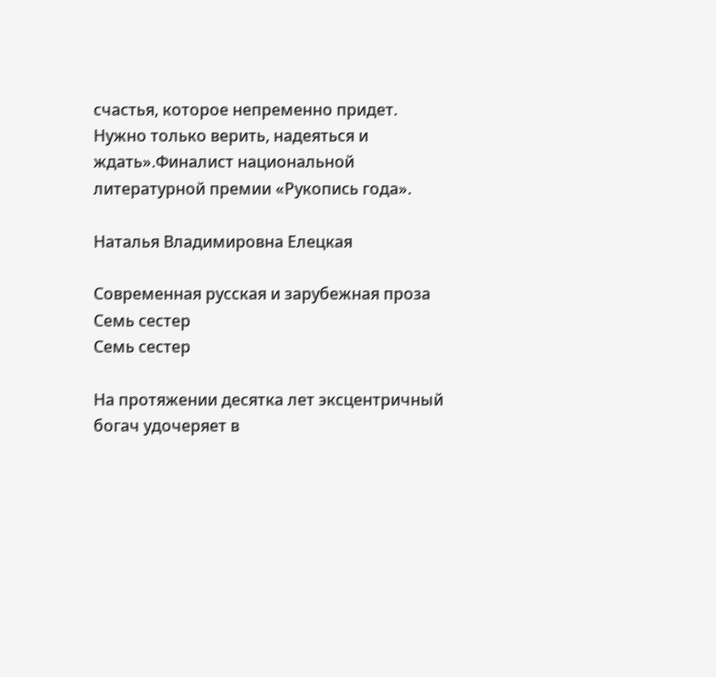счастья, которое непременно придет. Нужно только верить, надеяться и ждать».Финалист национальной литературной премии «Рукопись года».

Наталья Владимировна Елецкая

Современная русская и зарубежная проза
Семь сестер
Семь сестер

На протяжении десятка лет эксцентричный богач удочеряет в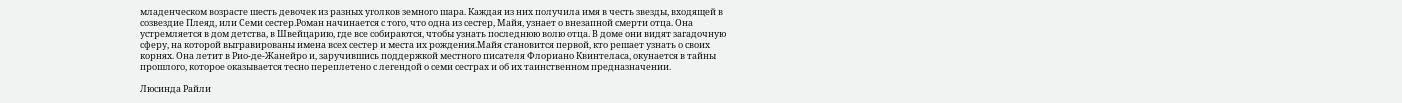младенческом возрасте шесть девочек из разных уголков земного шара. Каждая из них получила имя в честь звезды, входящей в созвездие Плеяд, или Семи сестер.Роман начинается с того, что одна из сестер, Майя, узнает о внезапной смерти отца. Она устремляется в дом детства, в Швейцарию, где все собираются, чтобы узнать последнюю волю отца. В доме они видят загадочную сферу, на которой выгравированы имена всех сестер и места их рождения.Майя становится первой, кто решает узнать о своих корнях. Она летит в Рио-де-Жанейро и, заручившись поддержкой местного писателя Флориано Квинтеласа, окунается в тайны прошлого, которое оказывается тесно переплетено с легендой о семи сестрах и об их таинственном предназначении.

Люсинда Райли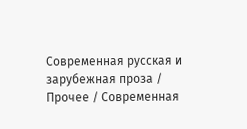Современная русская и зарубежная проза / Прочее / Современная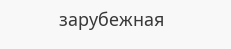зарубежная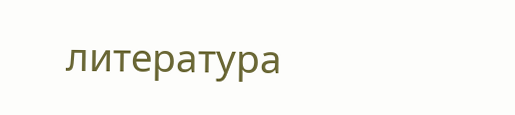литература